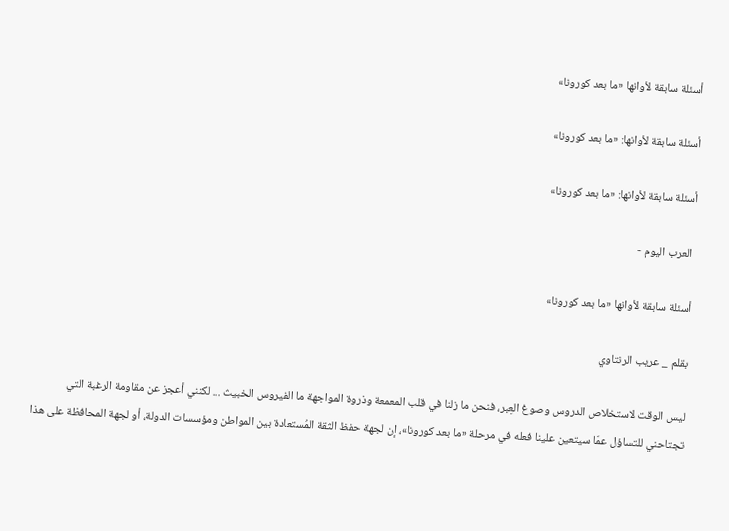أسئلة سابقة لأوانها «ما بعد كورونا»

أسئلة سابقة لأوانها: «ما بعد كورونا»

أسئلة سابقة لأوانها: «ما بعد كورونا»

 العرب اليوم -

أسئلة سابقة لأوانها «ما بعد كورونا»

بقلم _ عريب الرنتاوي

ليس الوقت لاستخلاص الدروس وصوغ العِبر، فنحن ما زلنا في قلب المعمعة وذروة المواجهة ما الفيروس الخبيث ... لكنني أعجز عن مقاومة الرغبة التي تجتاحني للتساؤل عمّا سيتعين علينا فعله في مرحلة «ما بعد كورونا»، إن لجهة حفظ الثقة المُستعادة بين المواطن ومؤسسات الدولة، أو لجهة المحافظة على هذا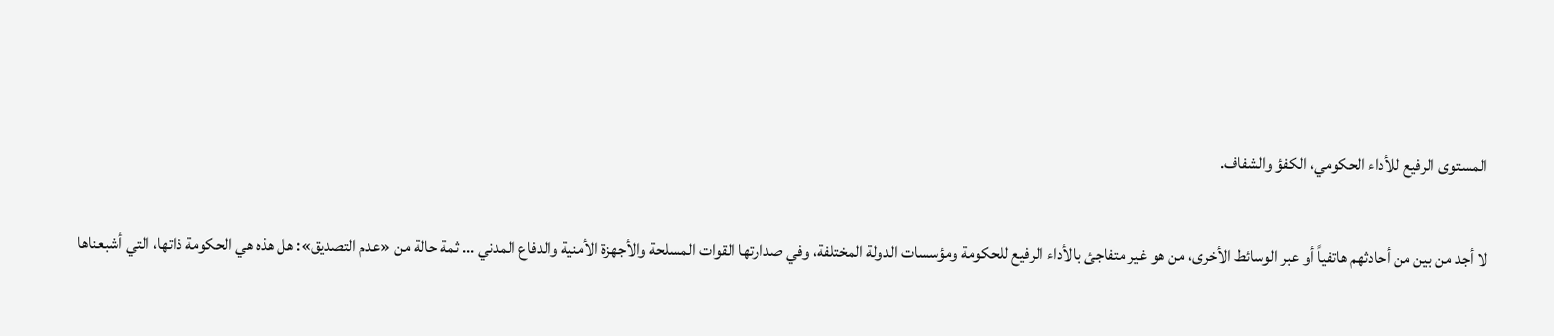المستوى الرفيع للأداء الحكومي، الكفؤ والشفاف.

لا أجد من بين من أحادثهم هاتفياً أو عبر الوسائط الأخرى، من هو غير متفاجئ بالأداء الرفيع للحكومة ومؤسسات الدولة المختلفة، وفي صدارتها القوات المسلحة والأجهزة الأمنية والدفاع المدني ... ثمة حالة من «عدم التصديق»: هل هذه هي الحكومة ذاتها، التي أشبعناها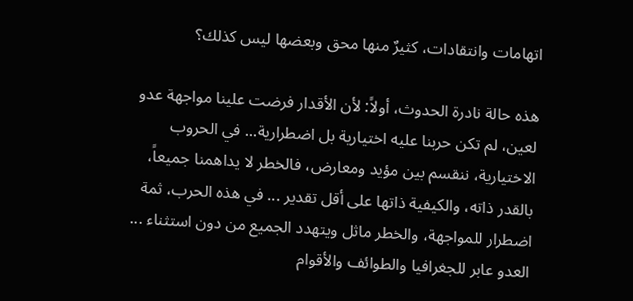اتهامات وانتقادات، كثيرٌ منها محق وبعضها ليس كذلك؟

هذه حالة نادرة الحدوث، أولاً: لأن الأقدار فرضت علينا مواجهة عدو لعين، لم تكن حربنا عليه اختيارية بل اضطرارية... في الحروب الاختيارية، ننقسم بين مؤيد ومعارض، فالخطر لا يداهمنا جميعاً، بالقدر ذاته، والكيفية ذاتها على أقل تقدير ... في هذه الحرب، ثمة اضطرار للمواجهة، والخطر ماثل ويتهدد الجميع من دون استثناء ... العدو عابر للجغرافيا والطوائف والأقوام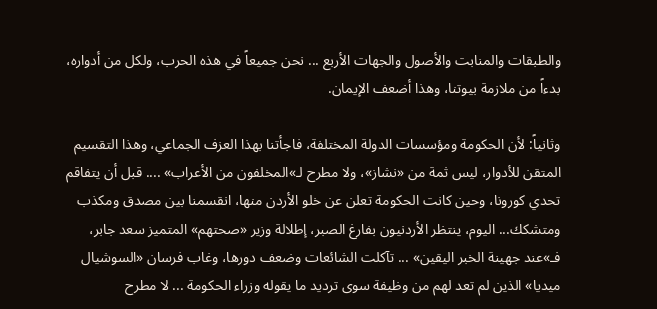والطبقات والمنابت والأصول والجهات الأربع ... نحن جميعاً في هذه الحرب، ولكل من أدواره، بدءاً من ملازمة بيوتنا، وهذا أضعف الإيمان.

وثانياً: لأن الحكومة ومؤسسات الدولة المختلفة، فاجأتنا بهذا العزف الجماعي، وهذا التقسيم المتقن للأدوار، ليس ثمة من «نشاز»، ولا مطرح لـ»المخلفون من الأعراب» .... قبل أن يتفاقم تحدي كورونا، وحين كانت الحكومة تعلن عن خلو الأردن منها، انقسمنا بين مصدق ومكذب ومتشكك... اليوم، ينتظر الأردنيون بفارغ الصبر، إطلالة وزير «صحتهم» المتميز سعد جابر، فـ»عند جهينة الخبر اليقين» ... تآكلت الشائعات وضعف دورها، وغاب فرسان «السوشيال ميديا» الذين لم تعد لهم من وظيفة سوى ترديد ما يقوله وزراء الحكومة ... لا مطرح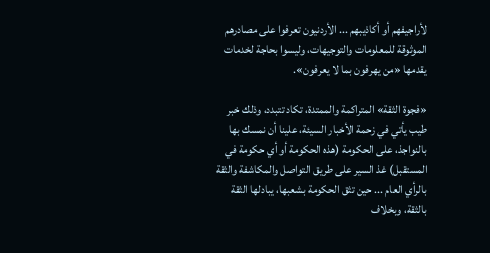لأراجيفهم أو أكاذيبهم ... الأردنيون تعرفوا على مصادرهم الموثوقة للمعلومات والتوجيهات، وليسوا بحاجة لخدمات يقدمها «من يهرفون بما لا يعرفون».

«فجوة الثقة» المتراكمة والممتدة، تكاد تتبدد، وذلك خبر طيب يأتي في زحمة الأخبار السيئة، علينا أن نمسك بها بالنواجذ، على الحكومة (هذه الحكومة أو أي حكومة في المستقبل) غذ السير على طريق التواصل والمكاشفة والثقة بالرأي العام ... حين تثق الحكومة بشعبها، يبادلها الثقة بالثقة، وبخلاف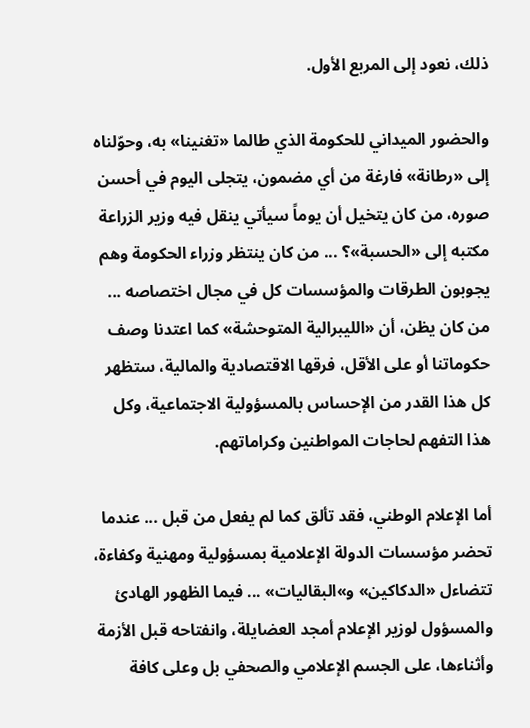ذلك، نعود إلى المربع الأول.

والحضور الميداني للحكومة الذي طالما «تغنينا» به، وحوّلناه إلى «رطانة» فارغة من أي مضمون، يتجلى اليوم في أحسن صوره، من كان يتخيل أن يوماً سيأتي ينقل فيه وزير الزراعة مكتبه إلى «الحسبة»؟ ... من كان ينتظر وزراء الحكومة وهم يجوبون الطرقات والمؤسسات كل في مجال اختصاصه ... من كان يظن، أن «الليبرالية المتوحشة» كما اعتدنا وصف حكوماتنا أو على الأقل، فرقها الاقتصادية والمالية، ستظهر كل هذا القدر من الإحساس بالمسؤولية الاجتماعية، وكل هذا التفهم لحاجات المواطنين وكراماتهم.

أما الإعلام الوطني، فقد تألق كما لم يفعل من قبل ... عندما تحضر مؤسسات الدولة الإعلامية بمسؤولية ومهنية وكفاءة، تتضاءل «الدكاكين» و»البقاليات» ... فيما الظهور الهادئ والمسؤول لوزير الإعلام أمجد العضايلة، وانفتاحه قبل الأزمة  وأثناءها، على الجسم الإعلامي والصحفي بل وعلى كافة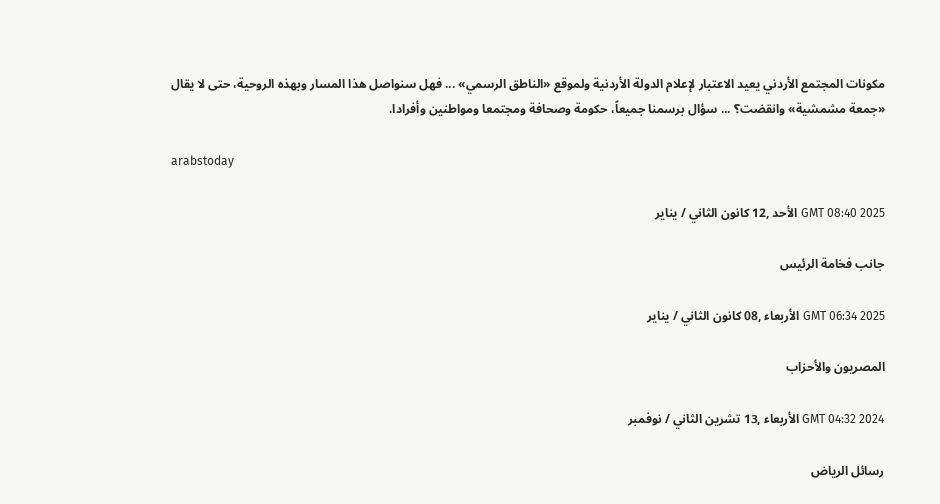مكونات المجتمع الأردني يعيد الاعتبار لإعلام الدولة الأردنية ولموقع «الناطق الرسمي» ... فهل سنواصل هذا المسار وبهذه الروحية، حتى لا يقال «جمعة مشمشية» وانقضت؟ ... سؤال برسمنا جميعاً، حكومة وصحافة ومجتمعا ومواطنين وأفرادا.

arabstoday

GMT 08:40 2025 الأحد ,12 كانون الثاني / يناير

جانب فخامة الرئيس

GMT 06:34 2025 الأربعاء ,08 كانون الثاني / يناير

المصريون والأحزاب

GMT 04:32 2024 الأربعاء ,13 تشرين الثاني / نوفمبر

رسائل الرياض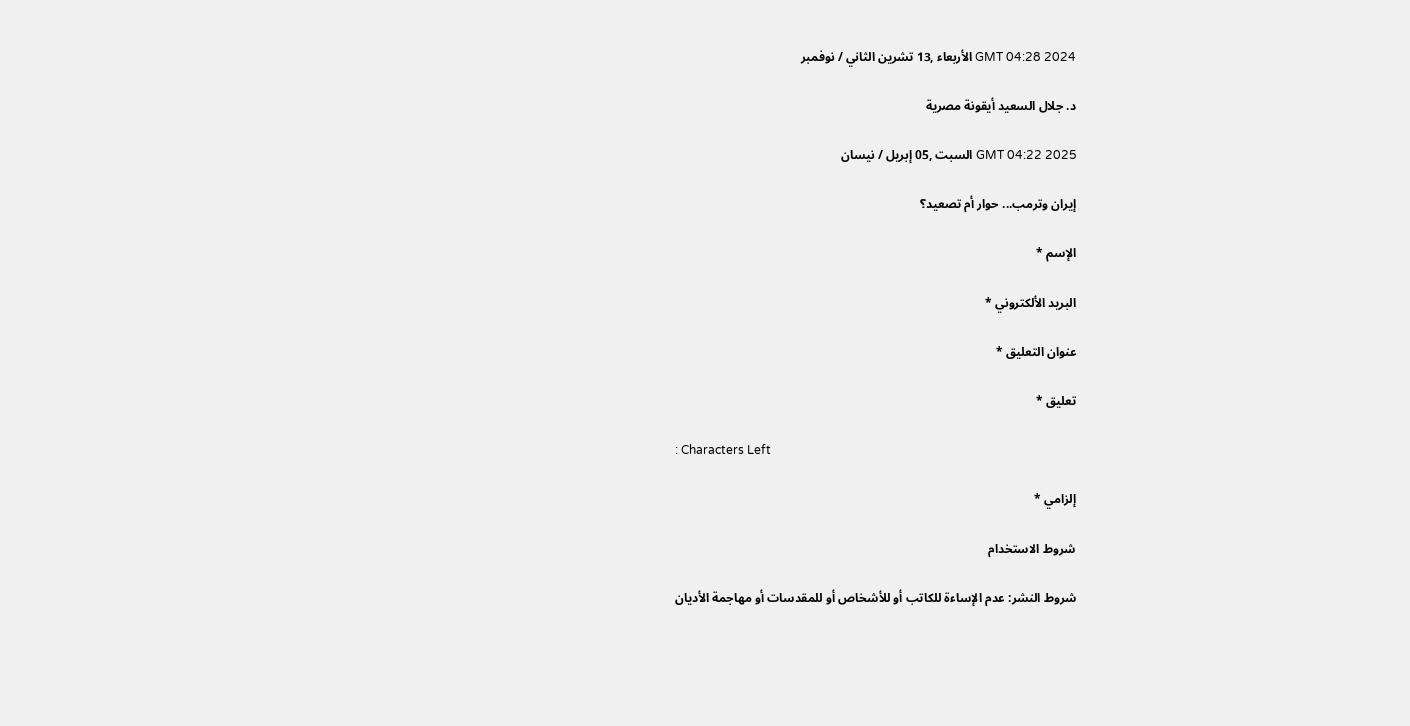GMT 04:28 2024 الأربعاء ,13 تشرين الثاني / نوفمبر

د. جلال السعيد أيقونة مصرية

GMT 04:22 2025 السبت ,05 إبريل / نيسان

إيران وترمب... حوار أم تصعيد؟

الإسم *

البريد الألكتروني *

عنوان التعليق *

تعليق *

: Characters Left

إلزامي *

شروط الاستخدام

شروط النشر: عدم الإساءة للكاتب أو للأشخاص أو للمقدسات أو مهاجمة الأديان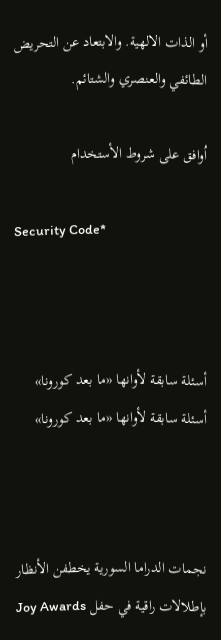أو الذات الالهية. والابتعاد عن التحريض الطائفي والعنصري والشتائم.

اُوافق على شروط الأستخدام

Security Code*



أسئلة سابقة لأوانها «ما بعد كورونا» أسئلة سابقة لأوانها «ما بعد كورونا»



نجمات الدراما السورية يخطفن الأنظار بإطلالات راقية في حفل Joy Awards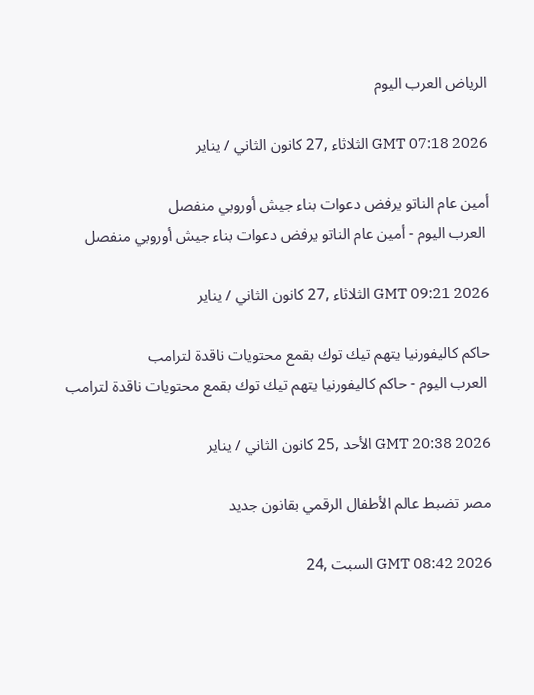الرياض العرب اليوم

GMT 07:18 2026 الثلاثاء ,27 كانون الثاني / يناير

أمين عام الناتو يرفض دعوات بناء جيش أوروبي منفصل
 العرب اليوم - أمين عام الناتو يرفض دعوات بناء جيش أوروبي منفصل

GMT 09:21 2026 الثلاثاء ,27 كانون الثاني / يناير

حاكم كاليفورنيا يتهم تيك توك بقمع محتويات ناقدة لترامب
 العرب اليوم - حاكم كاليفورنيا يتهم تيك توك بقمع محتويات ناقدة لترامب

GMT 20:38 2026 الأحد ,25 كانون الثاني / يناير

مصر تضبط عالم الأطفال الرقمي بقانون جديد

GMT 08:42 2026 السبت ,24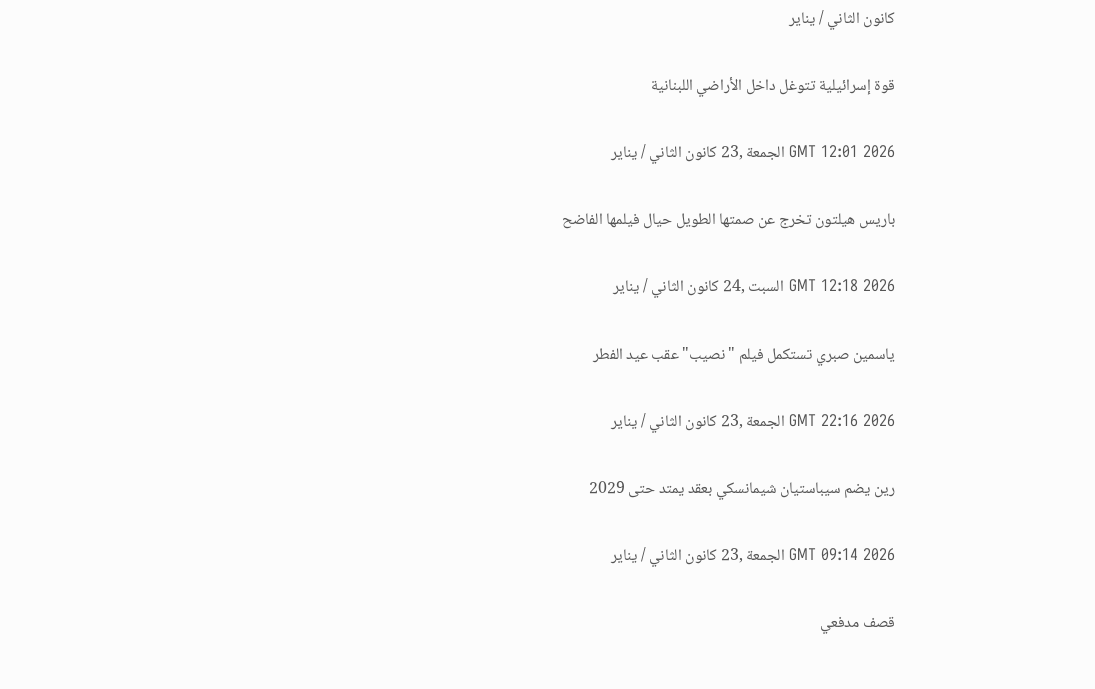كانون الثاني / يناير

قوة إسرائيلية تتوغل داخل الأراضي اللبنانية

GMT 12:01 2026 الجمعة ,23 كانون الثاني / يناير

باريس هيلتون تخرج عن صمتها الطويل حيال فيلمها الفاضح

GMT 12:18 2026 السبت ,24 كانون الثاني / يناير

ياسمين صبري تستكمل فيلم "نصيب" عقب عيد الفطر

GMT 22:16 2026 الجمعة ,23 كانون الثاني / يناير

رين يضم سيباستيان شيمانسكي بعقد يمتد حتى 2029

GMT 09:14 2026 الجمعة ,23 كانون الثاني / يناير

قصف مدفعي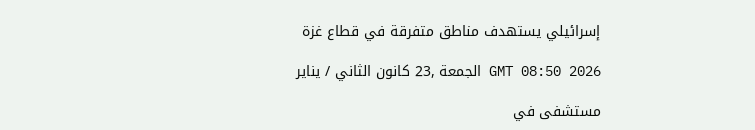إسرائيلي يستهدف مناطق متفرقة في قطاع غزة

GMT 08:50 2026 الجمعة ,23 كانون الثاني / يناير

مستشفى في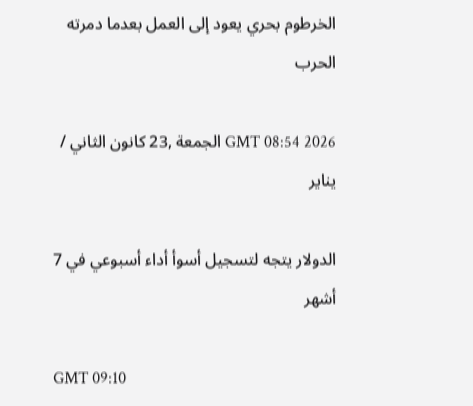الخرطوم بحري يعود إلى العمل بعدما دمرته الحرب

GMT 08:54 2026 الجمعة ,23 كانون الثاني / يناير

الدولار يتجه لتسجيل أسوأ أداء أسبوعي في 7 أشهر

GMT 09:10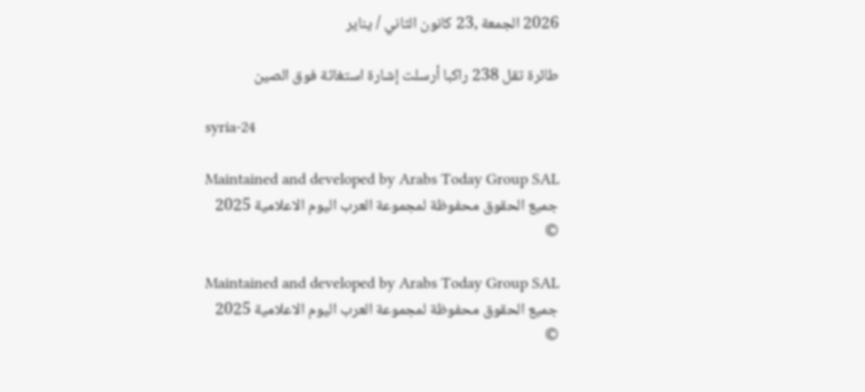2026 الجمعة ,23 كانون الثاني / يناير

طائرة تقل 238 راكبا أرسلت إشارة استغاثة فوق الصين

syria-24

Maintained and developed by Arabs Today Group SAL
جميع الحقوق محفوظة لمجموعة العرب اليوم الاعلامية 2025 ©

Maintained and developed by Arabs Today Group SAL
جميع الحقوق محفوظة لمجموعة العرب اليوم الاعلامية 2025 ©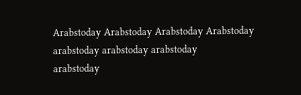Arabstoday Arabstoday Arabstoday Arabstoday
arabstoday arabstoday arabstoday
arabstoday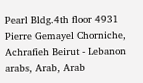Pearl Bldg.4th floor 4931 Pierre Gemayel Chorniche, Achrafieh Beirut - Lebanon
arabs, Arab, Arab